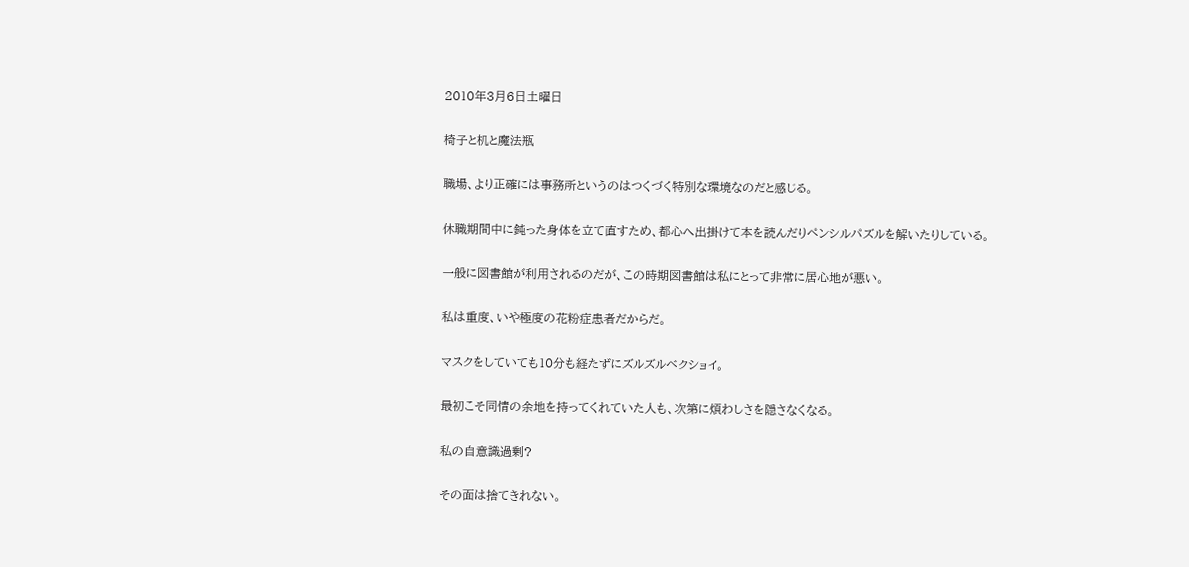2010年3月6日土曜日

椅子と机と魔法瓶

職場、より正確には事務所というのはつくづく特別な環境なのだと感じる。

休職期間中に鈍った身体を立て直すため、都心へ出掛けて本を読んだりペンシルパズルを解いたりしている。

一般に図書館が利用されるのだが、この時期図書館は私にとって非常に居心地が悪い。

私は重度、いや極度の花粉症患者だからだ。

マスクをしていても10分も経たずにズルズルベクショイ。

最初こそ同情の余地を持ってくれていた人も、次第に煩わしさを隠さなくなる。

私の自意識過剰?

その面は捨てきれない。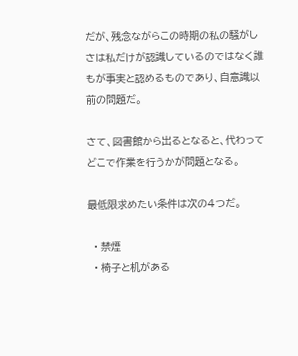だが、残念ながらこの時期の私の騒がしさは私だけが認識しているのではなく誰もが事実と認めるものであり、自意識以前の問題だ。

さて、図書館から出るとなると、代わってどこで作業を行うかが問題となる。

最低限求めたい条件は次の4つだ。

  • 禁煙
  • 椅子と机がある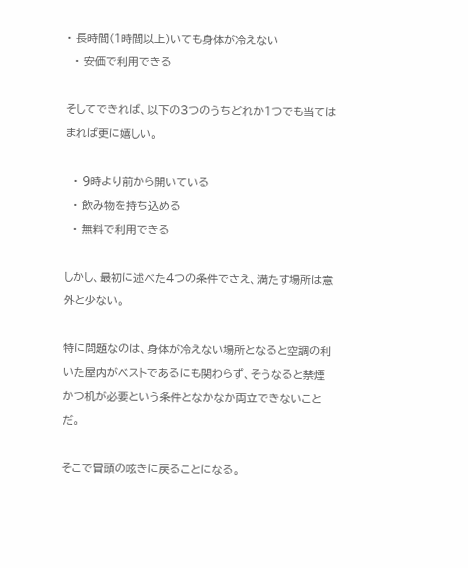• 長時間(1時間以上)いても身体が冷えない
  • 安価で利用できる

そしてできれば、以下の3つのうちどれか1つでも当てはまれば更に嬉しい。

  • 9時より前から開いている
  • 飲み物を持ち込める
  • 無料で利用できる

しかし、最初に述べた4つの条件でさえ、満たす場所は意外と少ない。

特に問題なのは、身体が冷えない場所となると空調の利いた屋内がベストであるにも関わらず、そうなると禁煙かつ机が必要という条件となかなか両立できないことだ。

そこで冒頭の呟きに戻ることになる。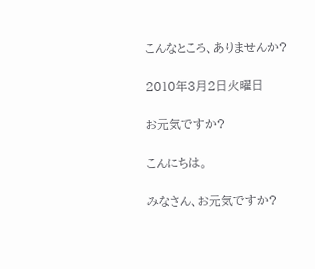こんなところ、ありませんか?

2010年3月2日火曜日

お元気ですか?

こんにちは。

みなさん、お元気ですか?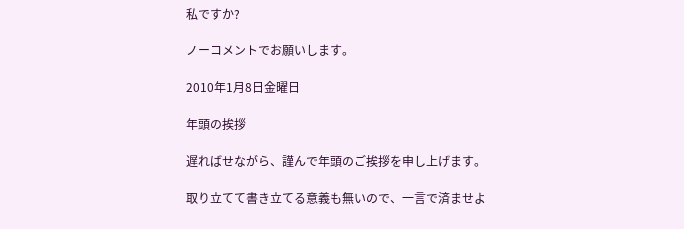私ですか?

ノーコメントでお願いします。

2010年1月8日金曜日

年頭の挨拶

遅ればせながら、謹んで年頭のご挨拶を申し上げます。

取り立てて書き立てる意義も無いので、一言で済ませよ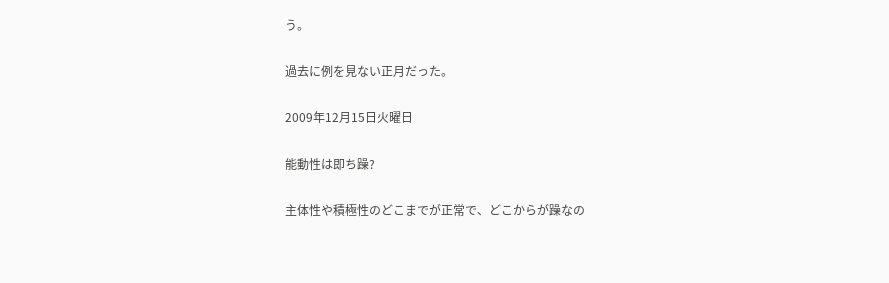う。

過去に例を見ない正月だった。

2009年12月15日火曜日

能動性は即ち躁?

主体性や積極性のどこまでが正常で、どこからが躁なの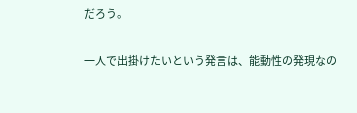だろう。

一人で出掛けたいという発言は、能動性の発現なの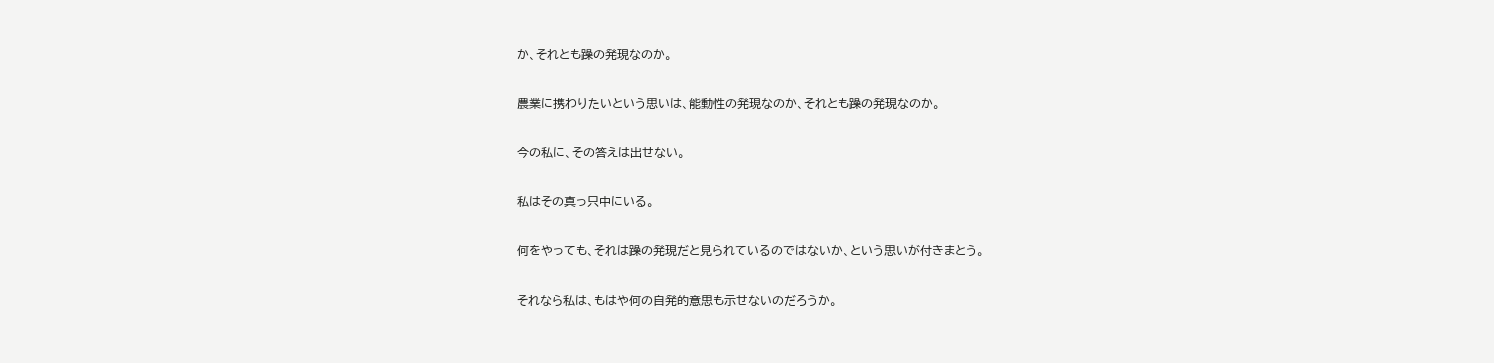か、それとも躁の発現なのか。

農業に携わりたいという思いは、能動性の発現なのか、それとも躁の発現なのか。

今の私に、その答えは出せない。

私はその真っ只中にいる。

何をやっても、それは躁の発現だと見られているのではないか、という思いが付きまとう。

それなら私は、もはや何の自発的意思も示せないのだろうか。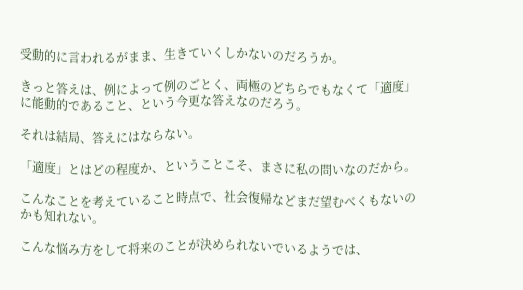受動的に言われるがまま、生きていくしかないのだろうか。

きっと答えは、例によって例のごとく、両極のどちらでもなくて「適度」に能動的であること、という今更な答えなのだろう。

それは結局、答えにはならない。

「適度」とはどの程度か、ということこそ、まさに私の問いなのだから。

こんなことを考えていること時点で、社会復帰などまだ望むべくもないのかも知れない。

こんな悩み方をして将来のことが決められないでいるようでは、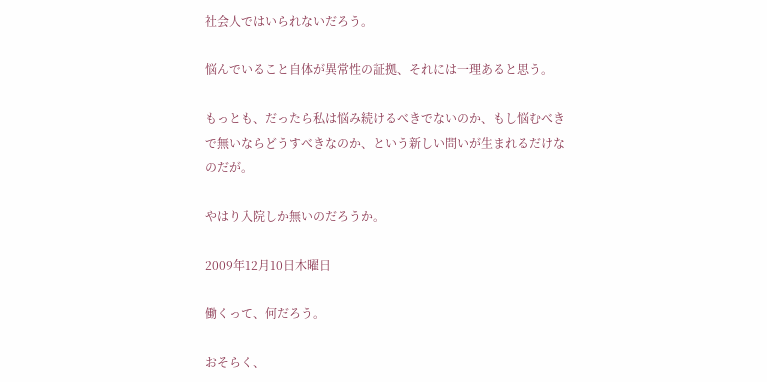社会人ではいられないだろう。

悩んでいること自体が異常性の証拠、それには一理あると思う。

もっとも、だったら私は悩み続けるべきでないのか、もし悩むべきで無いならどうすべきなのか、という新しい問いが生まれるだけなのだが。

やはり入院しか無いのだろうか。

2009年12月10日木曜日

働くって、何だろう。

おそらく、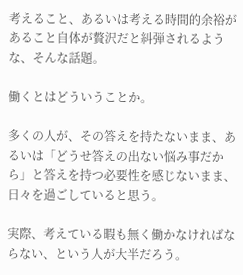考えること、あるいは考える時間的余裕があること自体が贅沢だと糾弾されるような、そんな話題。

働くとはどういうことか。

多くの人が、その答えを持たないまま、あるいは「どうせ答えの出ない悩み事だから」と答えを持つ必要性を感じないまま、日々を過ごしていると思う。

実際、考えている暇も無く働かなければならない、という人が大半だろう。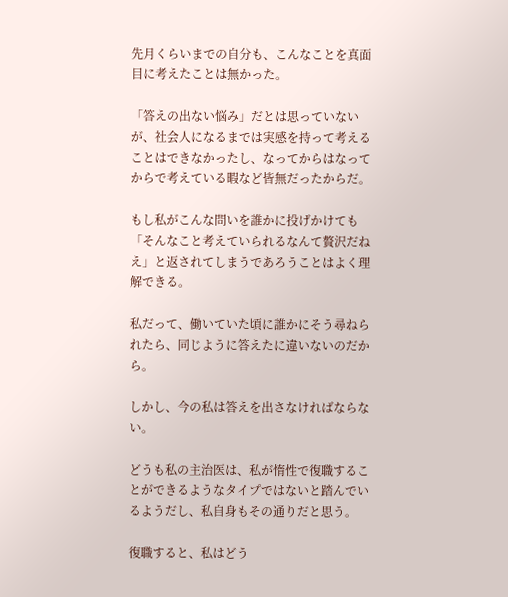先月くらいまでの自分も、こんなことを真面目に考えたことは無かった。

「答えの出ない悩み」だとは思っていないが、社会人になるまでは実感を持って考えることはできなかったし、なってからはなってからで考えている暇など皆無だったからだ。

もし私がこんな問いを誰かに投げかけても「そんなこと考えていられるなんて贅沢だねえ」と返されてしまうであろうことはよく理解できる。

私だって、働いていた頃に誰かにそう尋ねられたら、同じように答えたに違いないのだから。

しかし、今の私は答えを出さなければならない。

どうも私の主治医は、私が惰性で復職することができるようなタイプではないと踏んでいるようだし、私自身もその通りだと思う。

復職すると、私はどう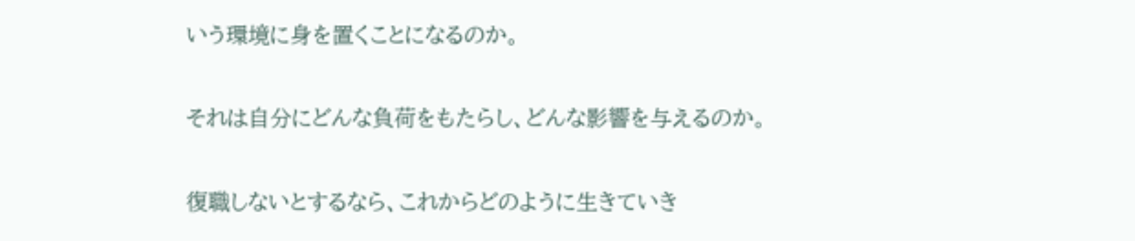いう環境に身を置くことになるのか。

それは自分にどんな負荷をもたらし、どんな影響を与えるのか。

復職しないとするなら、これからどのように生きていき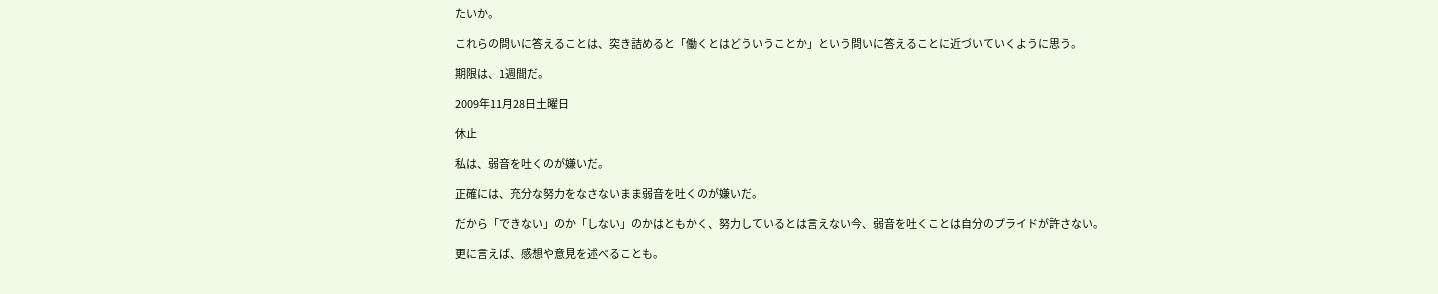たいか。

これらの問いに答えることは、突き詰めると「働くとはどういうことか」という問いに答えることに近づいていくように思う。

期限は、1週間だ。

2009年11月28日土曜日

休止

私は、弱音を吐くのが嫌いだ。

正確には、充分な努力をなさないまま弱音を吐くのが嫌いだ。

だから「できない」のか「しない」のかはともかく、努力しているとは言えない今、弱音を吐くことは自分のプライドが許さない。

更に言えば、感想や意見を述べることも。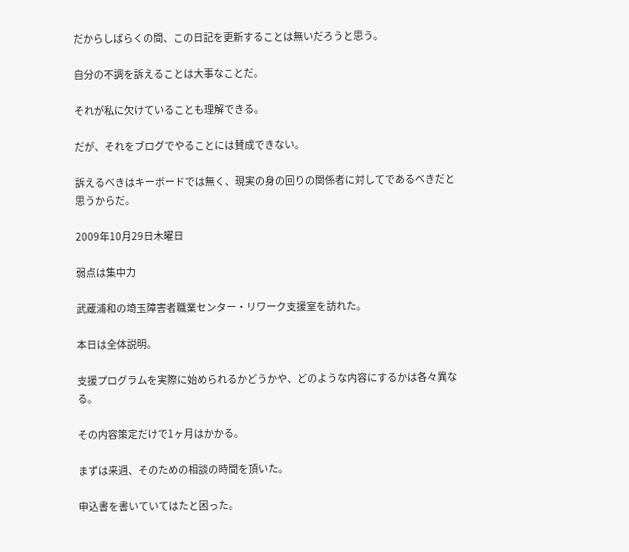だからしばらくの間、この日記を更新することは無いだろうと思う。

自分の不調を訴えることは大事なことだ。

それが私に欠けていることも理解できる。

だが、それをブログでやることには賛成できない。

訴えるべきはキーボードでは無く、現実の身の回りの関係者に対してであるべきだと思うからだ。

2009年10月29日木曜日

弱点は集中力

武蔵浦和の埼玉障害者職業センター・リワーク支援室を訪れた。

本日は全体説明。

支援プログラムを実際に始められるかどうかや、どのような内容にするかは各々異なる。

その内容策定だけで1ヶ月はかかる。

まずは来週、そのための相談の時間を頂いた。

申込書を書いていてはたと困った。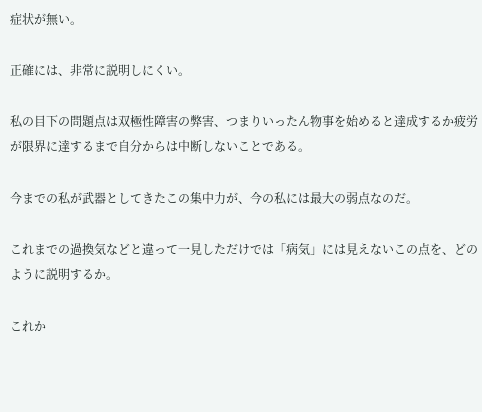症状が無い。

正確には、非常に説明しにくい。

私の目下の問題点は双極性障害の弊害、つまりいったん物事を始めると達成するか疲労が限界に達するまで自分からは中断しないことである。

今までの私が武器としてきたこの集中力が、今の私には最大の弱点なのだ。

これまでの過換気などと違って一見しただけでは「病気」には見えないこの点を、どのように説明するか。

これか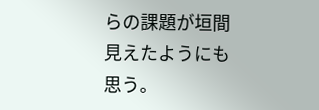らの課題が垣間見えたようにも思う。